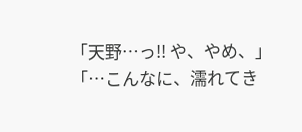「天野…っ!! や、やめ、」 「…こんなに、濡れてき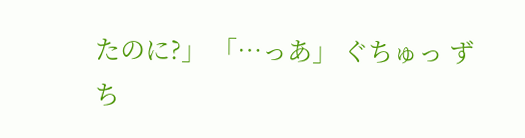たのに?」 「…っあ」 ぐちゅっ ずち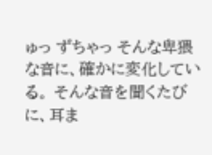ゅっ ずちゃっ そんな卑猥な音に、確かに変化している。 そんな音を聞くたびに、耳ま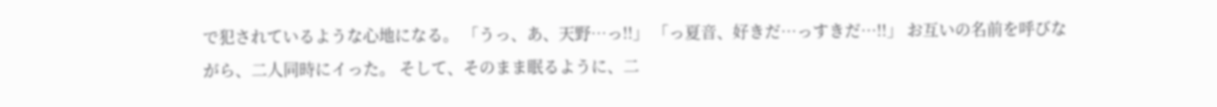で犯されているような心地になる。 「うっ、あ、天野…っ!!」 「っ夏音、好きだ…っすきだ…!!」 お互いの名前を呼びながら、二人同時にイった。 そして、そのまま眠るように、二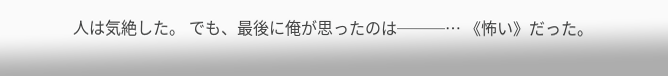人は気絶した。 でも、最後に俺が思ったのは───… 《怖い》だった。